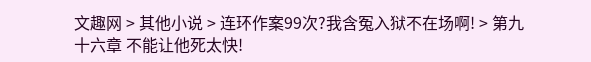文趣网 > 其他小说 > 连环作案99次?我含冤入狱不在场啊! > 第九十六章 不能让他死太快!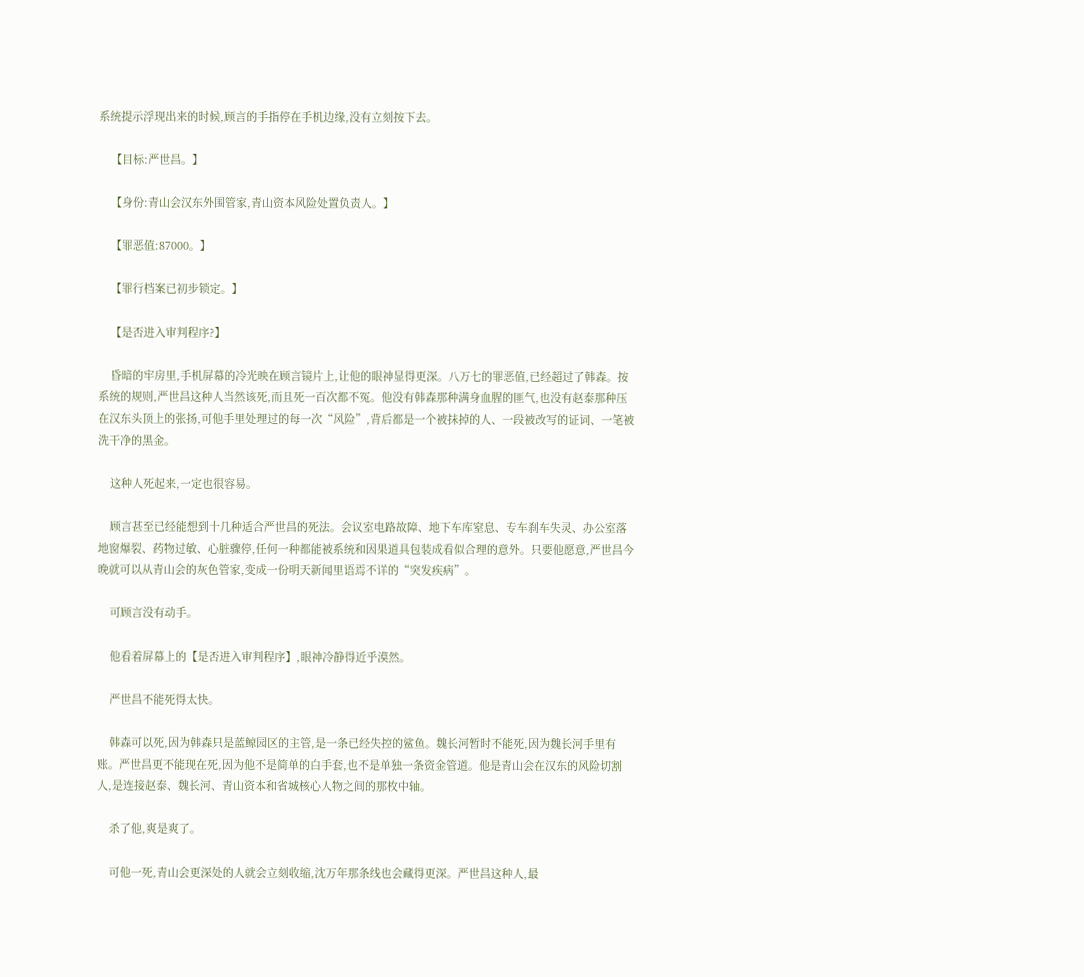系统提示浮现出来的时候,顾言的手指停在手机边缘,没有立刻按下去。

    【目标:严世昌。】

    【身份:青山会汉东外围管家,青山资本风险处置负责人。】

    【罪恶值:87000。】

    【罪行档案已初步锁定。】

    【是否进入审判程序?】

    昏暗的牢房里,手机屏幕的冷光映在顾言镜片上,让他的眼神显得更深。八万七的罪恶值,已经超过了韩森。按系统的规则,严世昌这种人当然该死,而且死一百次都不冤。他没有韩森那种满身血腥的匪气,也没有赵泰那种压在汉东头顶上的张扬,可他手里处理过的每一次“风险”,背后都是一个被抹掉的人、一段被改写的证词、一笔被洗干净的黑金。

    这种人死起来,一定也很容易。

    顾言甚至已经能想到十几种适合严世昌的死法。会议室电路故障、地下车库窒息、专车刹车失灵、办公室落地窗爆裂、药物过敏、心脏骤停,任何一种都能被系统和因果道具包装成看似合理的意外。只要他愿意,严世昌今晚就可以从青山会的灰色管家,变成一份明天新闻里语焉不详的“突发疾病”。

    可顾言没有动手。

    他看着屏幕上的【是否进入审判程序】,眼神冷静得近乎漠然。

    严世昌不能死得太快。

    韩森可以死,因为韩森只是蓝鲸园区的主管,是一条已经失控的鲨鱼。魏长河暂时不能死,因为魏长河手里有账。严世昌更不能现在死,因为他不是简单的白手套,也不是单独一条资金管道。他是青山会在汉东的风险切割人,是连接赵泰、魏长河、青山资本和省城核心人物之间的那枚中轴。

    杀了他,爽是爽了。

    可他一死,青山会更深处的人就会立刻收缩,沈万年那条线也会藏得更深。严世昌这种人,最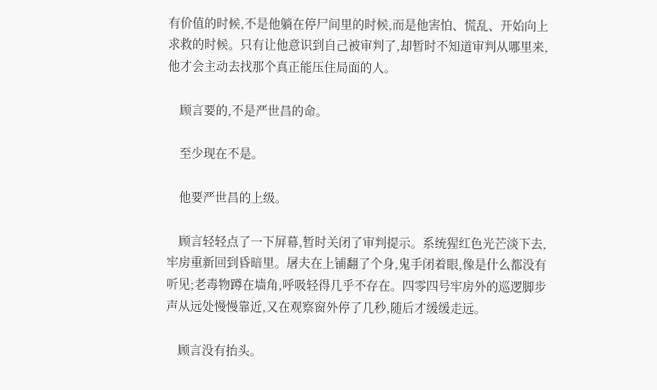有价值的时候,不是他躺在停尸间里的时候,而是他害怕、慌乱、开始向上求救的时候。只有让他意识到自己被审判了,却暂时不知道审判从哪里来,他才会主动去找那个真正能压住局面的人。

    顾言要的,不是严世昌的命。

    至少现在不是。

    他要严世昌的上级。

    顾言轻轻点了一下屏幕,暂时关闭了审判提示。系统猩红色光芒淡下去,牢房重新回到昏暗里。屠夫在上铺翻了个身,鬼手闭着眼,像是什么都没有听见;老毒物蹲在墙角,呼吸轻得几乎不存在。四零四号牢房外的巡逻脚步声从远处慢慢靠近,又在观察窗外停了几秒,随后才缓缓走远。

    顾言没有抬头。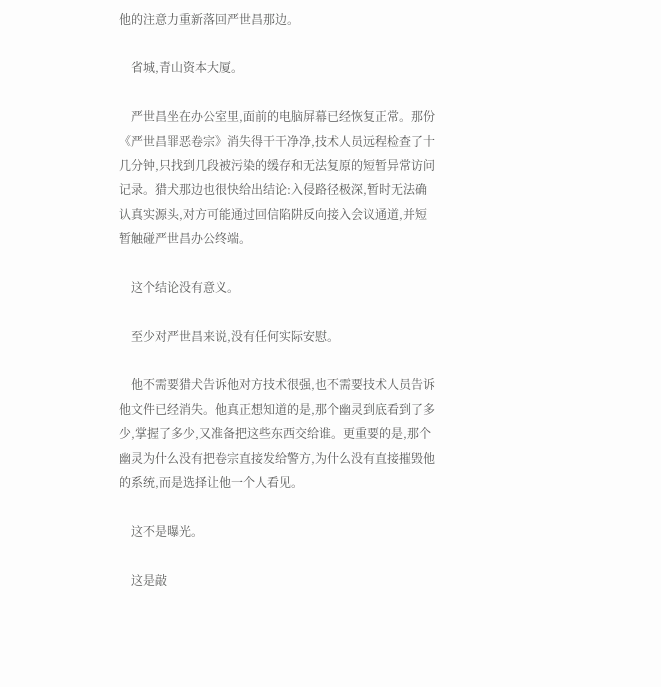他的注意力重新落回严世昌那边。

    省城,青山资本大厦。

    严世昌坐在办公室里,面前的电脑屏幕已经恢复正常。那份《严世昌罪恶卷宗》消失得干干净净,技术人员远程检查了十几分钟,只找到几段被污染的缓存和无法复原的短暂异常访问记录。猎犬那边也很快给出结论:入侵路径极深,暂时无法确认真实源头,对方可能通过回信陷阱反向接入会议通道,并短暂触碰严世昌办公终端。

    这个结论没有意义。

    至少对严世昌来说,没有任何实际安慰。

    他不需要猎犬告诉他对方技术很强,也不需要技术人员告诉他文件已经消失。他真正想知道的是,那个幽灵到底看到了多少,掌握了多少,又准备把这些东西交给谁。更重要的是,那个幽灵为什么没有把卷宗直接发给警方,为什么没有直接摧毁他的系统,而是选择让他一个人看见。

    这不是曝光。

    这是敲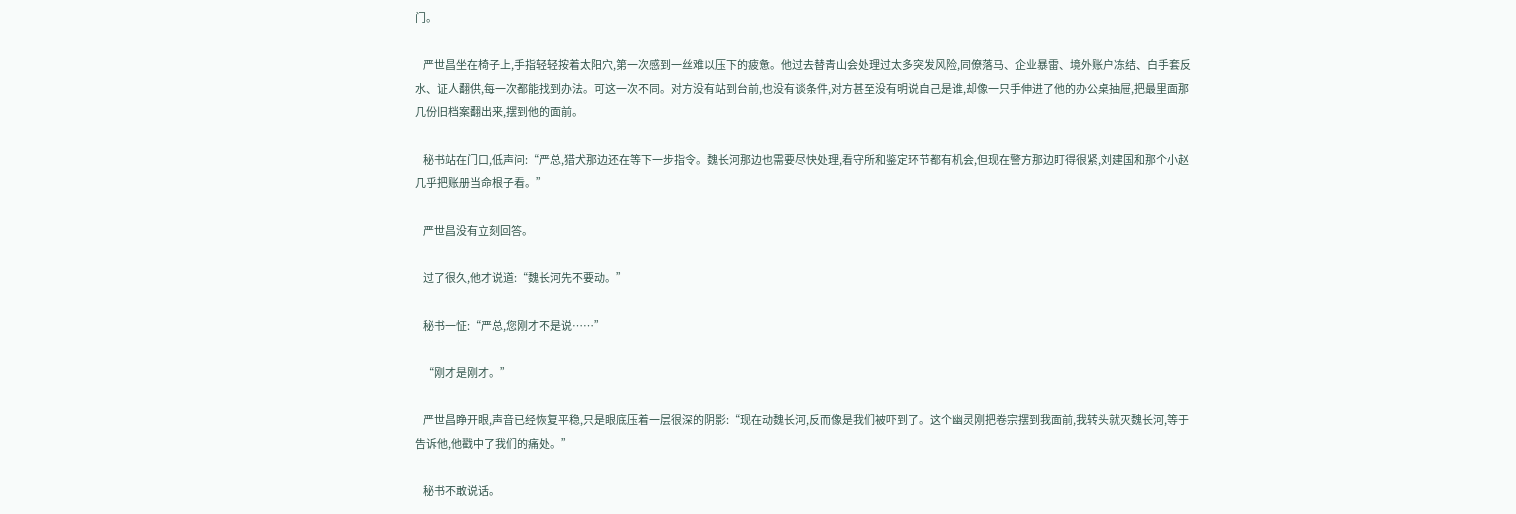门。

    严世昌坐在椅子上,手指轻轻按着太阳穴,第一次感到一丝难以压下的疲惫。他过去替青山会处理过太多突发风险,同僚落马、企业暴雷、境外账户冻结、白手套反水、证人翻供,每一次都能找到办法。可这一次不同。对方没有站到台前,也没有谈条件,对方甚至没有明说自己是谁,却像一只手伸进了他的办公桌抽屉,把最里面那几份旧档案翻出来,摆到他的面前。

    秘书站在门口,低声问:“严总,猎犬那边还在等下一步指令。魏长河那边也需要尽快处理,看守所和鉴定环节都有机会,但现在警方那边盯得很紧,刘建国和那个小赵几乎把账册当命根子看。”

    严世昌没有立刻回答。

    过了很久,他才说道:“魏长河先不要动。”

    秘书一怔:“严总,您刚才不是说……”

    “刚才是刚才。”

    严世昌睁开眼,声音已经恢复平稳,只是眼底压着一层很深的阴影:“现在动魏长河,反而像是我们被吓到了。这个幽灵刚把卷宗摆到我面前,我转头就灭魏长河,等于告诉他,他戳中了我们的痛处。”

    秘书不敢说话。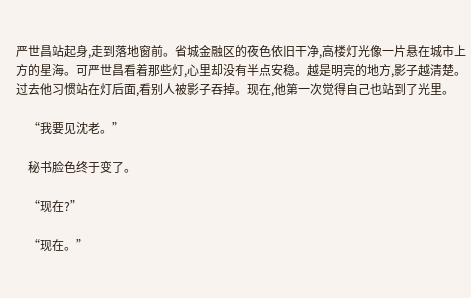严世昌站起身,走到落地窗前。省城金融区的夜色依旧干净,高楼灯光像一片悬在城市上方的星海。可严世昌看着那些灯,心里却没有半点安稳。越是明亮的地方,影子越清楚。过去他习惯站在灯后面,看别人被影子吞掉。现在,他第一次觉得自己也站到了光里。

    “我要见沈老。”

    秘书脸色终于变了。

    “现在?”

    “现在。”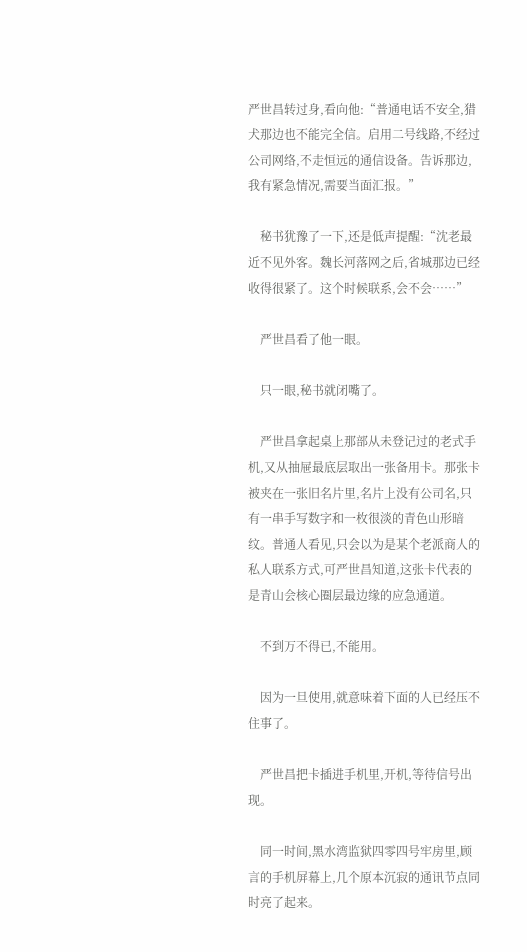严世昌转过身,看向他:“普通电话不安全,猎犬那边也不能完全信。启用二号线路,不经过公司网络,不走恒远的通信设备。告诉那边,我有紧急情况,需要当面汇报。”

    秘书犹豫了一下,还是低声提醒:“沈老最近不见外客。魏长河落网之后,省城那边已经收得很紧了。这个时候联系,会不会……”

    严世昌看了他一眼。

    只一眼,秘书就闭嘴了。

    严世昌拿起桌上那部从未登记过的老式手机,又从抽屉最底层取出一张备用卡。那张卡被夹在一张旧名片里,名片上没有公司名,只有一串手写数字和一枚很淡的青色山形暗纹。普通人看见,只会以为是某个老派商人的私人联系方式,可严世昌知道,这张卡代表的是青山会核心圈层最边缘的应急通道。

    不到万不得已,不能用。

    因为一旦使用,就意味着下面的人已经压不住事了。

    严世昌把卡插进手机里,开机,等待信号出现。

    同一时间,黑水湾监狱四零四号牢房里,顾言的手机屏幕上,几个原本沉寂的通讯节点同时亮了起来。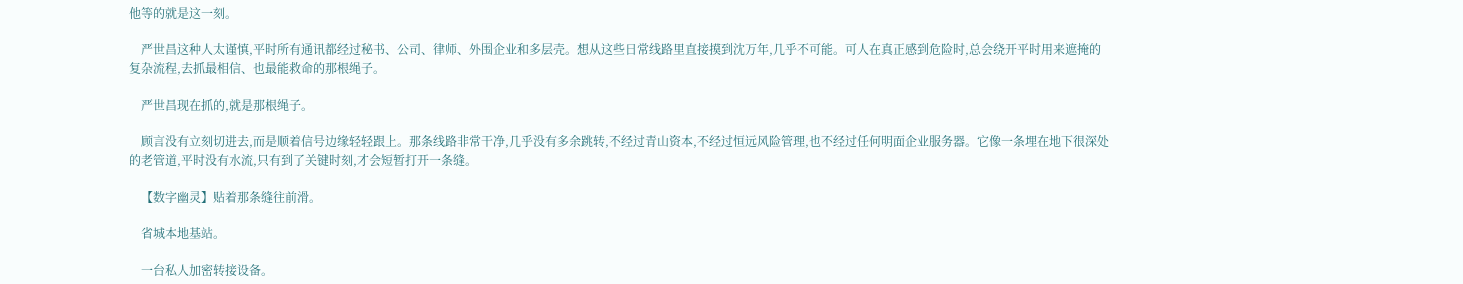他等的就是这一刻。

    严世昌这种人太谨慎,平时所有通讯都经过秘书、公司、律师、外围企业和多层壳。想从这些日常线路里直接摸到沈万年,几乎不可能。可人在真正感到危险时,总会绕开平时用来遮掩的复杂流程,去抓最相信、也最能救命的那根绳子。

    严世昌现在抓的,就是那根绳子。

    顾言没有立刻切进去,而是顺着信号边缘轻轻跟上。那条线路非常干净,几乎没有多余跳转,不经过青山资本,不经过恒远风险管理,也不经过任何明面企业服务器。它像一条埋在地下很深处的老管道,平时没有水流,只有到了关键时刻,才会短暂打开一条缝。

    【数字幽灵】贴着那条缝往前滑。

    省城本地基站。

    一台私人加密转接设备。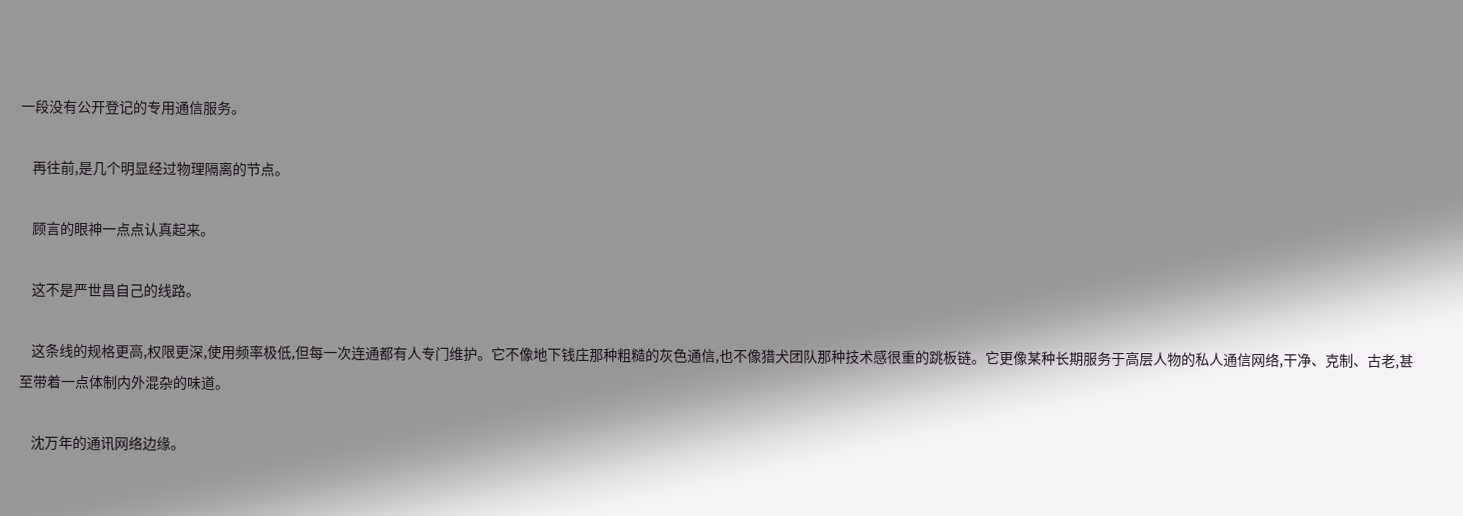一段没有公开登记的专用通信服务。

    再往前,是几个明显经过物理隔离的节点。

    顾言的眼神一点点认真起来。

    这不是严世昌自己的线路。

    这条线的规格更高,权限更深,使用频率极低,但每一次连通都有人专门维护。它不像地下钱庄那种粗糙的灰色通信,也不像猎犬团队那种技术感很重的跳板链。它更像某种长期服务于高层人物的私人通信网络,干净、克制、古老,甚至带着一点体制内外混杂的味道。

    沈万年的通讯网络边缘。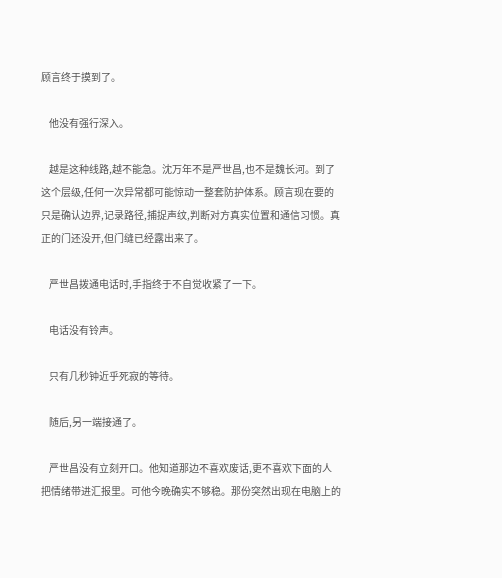顾言终于摸到了。

    他没有强行深入。

    越是这种线路,越不能急。沈万年不是严世昌,也不是魏长河。到了这个层级,任何一次异常都可能惊动一整套防护体系。顾言现在要的只是确认边界,记录路径,捕捉声纹,判断对方真实位置和通信习惯。真正的门还没开,但门缝已经露出来了。

    严世昌拨通电话时,手指终于不自觉收紧了一下。

    电话没有铃声。

    只有几秒钟近乎死寂的等待。

    随后,另一端接通了。

    严世昌没有立刻开口。他知道那边不喜欢废话,更不喜欢下面的人把情绪带进汇报里。可他今晚确实不够稳。那份突然出现在电脑上的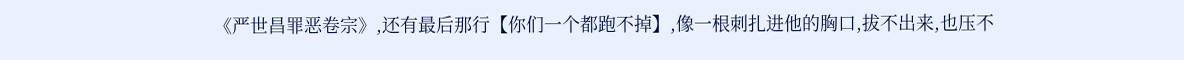《严世昌罪恶卷宗》,还有最后那行【你们一个都跑不掉】,像一根刺扎进他的胸口,拔不出来,也压不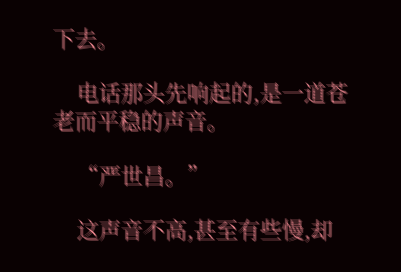下去。

    电话那头先响起的,是一道苍老而平稳的声音。

    “严世昌。”

    这声音不高,甚至有些慢,却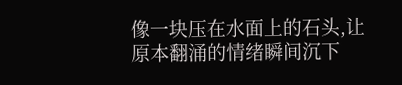像一块压在水面上的石头,让原本翻涌的情绪瞬间沉下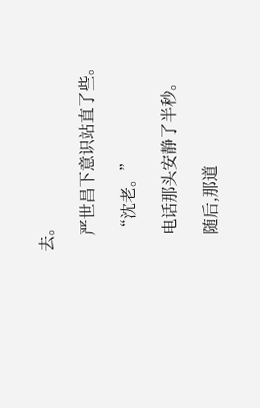去。

    严世昌下意识站直了些。

    “沈老。”

    电话那头安静了半秒。

    随后,那道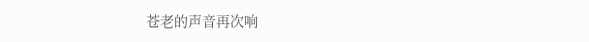苍老的声音再次响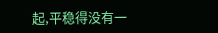起,平稳得没有一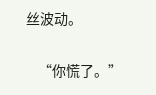丝波动。

    “你慌了。”